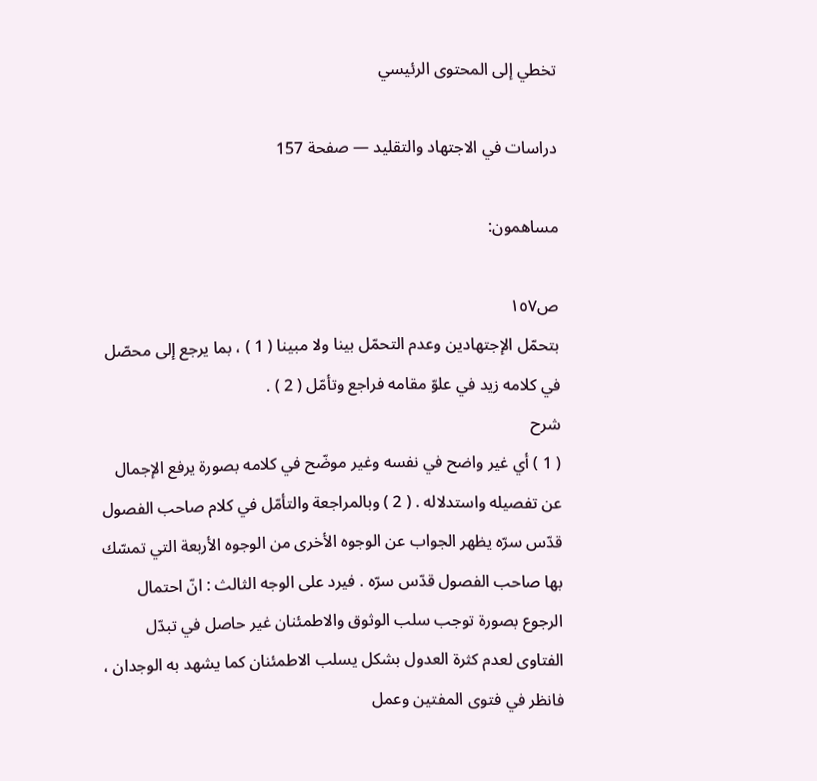تخطي إلى المحتوى الرئيسي

دراسات في الاجتهاد والتقليد — صفحة 157

مساهمون:

ص١٥٧
بتحمّل الإجتهادين وعدم التحمّل بينا ولا مبينا ( 1 ) ، بما يرجع إلى محصّل في كلامه زيد في علوّ مقامه فراجع وتأمّل ( 2 ) .
شرح
( 1 ) أي غير واضح في نفسه وغير موضّح في كلامه بصورة يرفع الإجمال عن تفصيله واستدلاله . ( 2 ) وبالمراجعة والتأمّل في كلام صاحب الفصول قدّس سرّه يظهر الجواب عن الوجوه الأخرى من الوجوه الأربعة التي تمسّك بها صاحب الفصول قدّس سرّه . فيرد على الوجه الثالث : انّ احتمال الرجوع بصورة توجب سلب الوثوق والاطمئنان غير حاصل في تبدّل الفتاوى لعدم كثرة العدول بشكل يسلب الاطمئنان كما يشهد به الوجدان ، فانظر في فتوى المفتين وعمل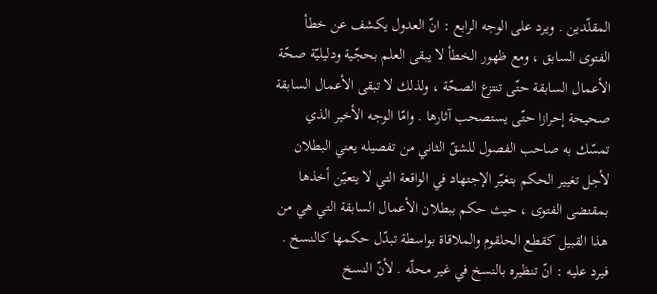المقلّدين . ويرد على الوجه الرابع : انّ العدول يكشف عن خطأ الفتوى السابق ، ومع ظهور الخطأ لا يبقى العلم بحجّية ودليليّة صحّة الأعمال السابقة حتّى تنتزع الصحّة ، ولذلك لا تبقى الأعمال السابقة صحيحة إحرازا حتّى يستصحب آثارها . وامّا الوجه الأخير الذي تمسّك به صاحب الفصول للشقّ الثاني من تفصيله يعني البطلان لأجل تغيير الحكم بتغيّر الإجتهاد في الواقعة التي لا يتعيّن أخذها بمقتضى الفتوى ، حيث حكم ببطلان الأعمال السابقة التي هي من هذا القبيل كقطع الحلقوم والملاقاة بواسطة تبدّل حكمها كالنسخ . فيرد عليه : انّ تنظيره بالنسخ في غير محلّه . لأنّ النسخ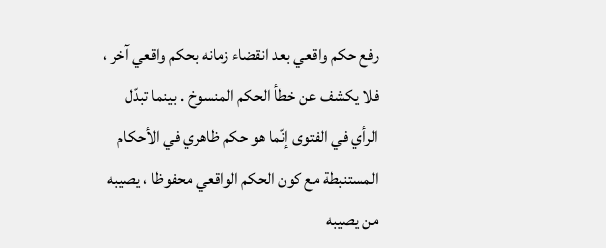رفع حكم واقعي بعد انقضاء زمانه بحكم واقعي آخر ، فلا يكشف عن خطأ الحكم المنسوخ . بينما تبدّل الرأي في الفتوى إنّما هو حكم ظاهري في الأحكام المستنبطة مع كون الحكم الواقعي محفوظا ، يصيبه من يصيبه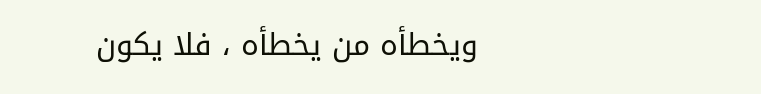ويخطأه من يخطأه ، فلا يكون